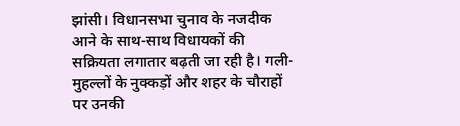झांसी। विधानसभा चुनाव के नजदीक आने के साथ-साथ विधायकों की सक्रियता लगातार बढ़ती जा रही है। गली-मुहल्लों के नुक्कड़ों और शहर के चौराहों पर उनकी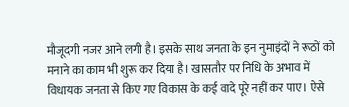मौजूदगी नजर आने लगी है। इसके साथ जनता के इन नुमाइंदों ने रूठों को मनाने का काम भी शुरू कर दिया है। खासतौर पर निधि के अभाव में विधायक जनता से किए गए विकास के कई वादे पूरे नहीं कर पाए। ऐसे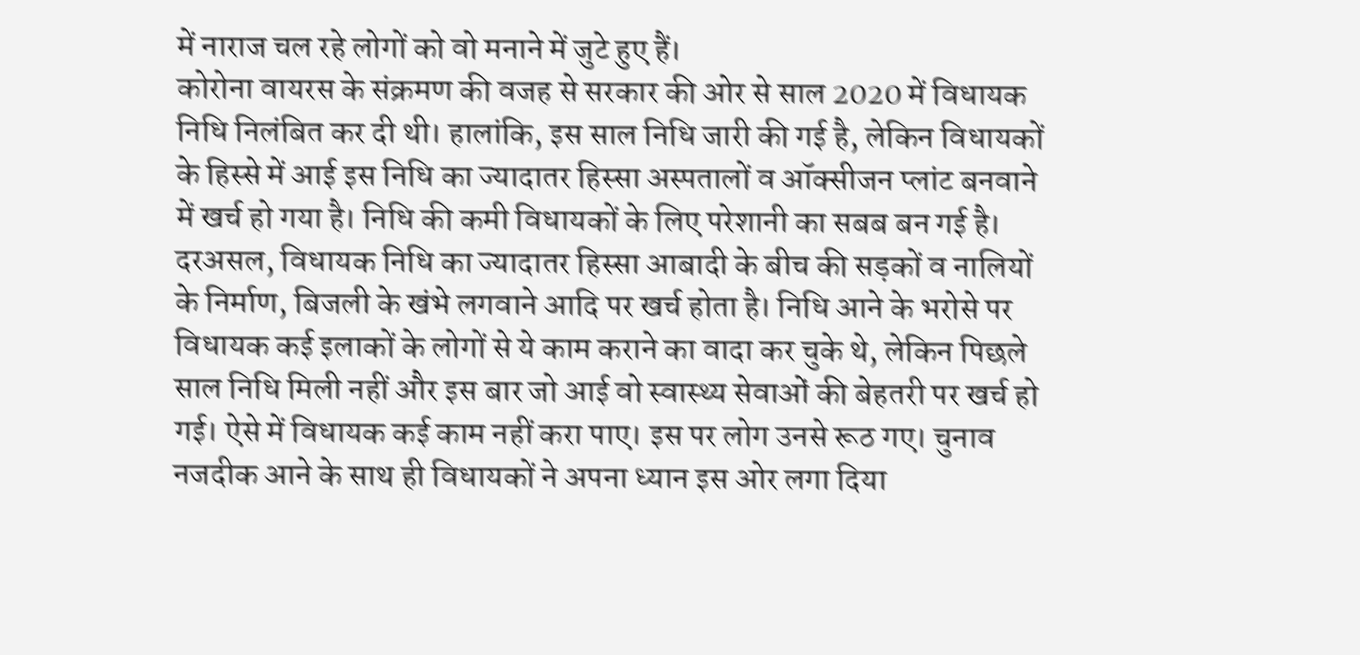में नाराज चल रहे लोगों को वो मनाने में जुटे हुए हैं।
कोरोना वायरस के संक्रमण की वजह से सरकार की ओर से साल 2020 में विधायक निधि निलंबित कर दी थी। हालांकि, इस साल निधि जारी की गई है, लेकिन विधायकों के हिस्से में आई इस निधि का ज्यादातर हिस्सा अस्पतालों व ऑक्सीजन प्लांट बनवाने में खर्च हो गया है। निधि की कमी विधायकों के लिए परेशानी का सबब बन गई है। दरअसल, विधायक निधि का ज्यादातर हिस्सा आबादी के बीच की सड़कों व नालियों के निर्माण, बिजली के खंभे लगवाने आदि पर खर्च होता है। निधि आने के भरोसे पर विधायक कई इलाकों के लोगों से ये काम कराने का वादा कर चुके थे, लेकिन पिछले साल निधि मिली नहीं और इस बार जो आई वो स्वास्थ्य सेवाओं की बेहतरी पर खर्च हो गई। ऐसे में विधायक कई काम नहीं करा पाए। इस पर लोग उनसे रूठ गए। चुनाव नजदीक आने के साथ ही विधायकों ने अपना ध्यान इस ओर लगा दिया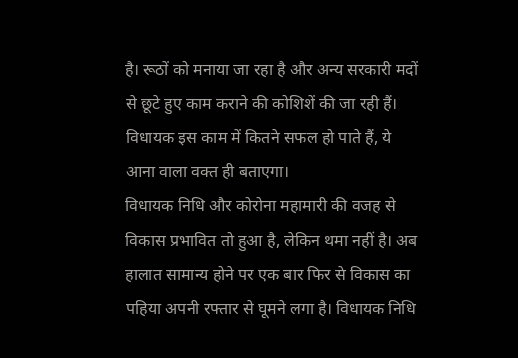है। रूठों को मनाया जा रहा है और अन्य सरकारी मदों से छूटे हुए काम कराने की कोशिशें की जा रही हैं। विधायक इस काम में कितने सफल हो पाते हैं, ये आना वाला वक्त ही बताएगा।
विधायक निधि और कोरोना महामारी की वजह से विकास प्रभावित तो हुआ है, लेकिन थमा नहीं है। अब हालात सामान्य होने पर एक बार फिर से विकास का पहिया अपनी रफ्तार से घूमने लगा है। विधायक निधि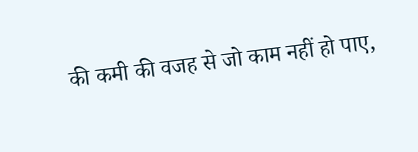की कमी की वजह से जो काम नहीं हो पाए,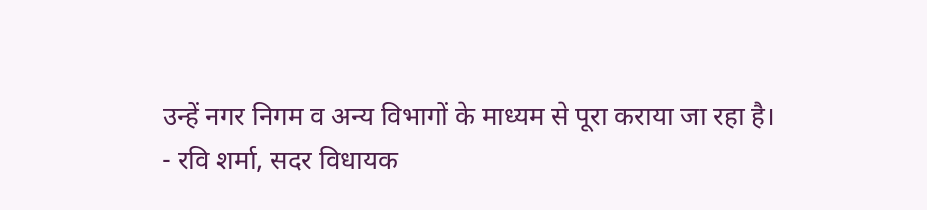उन्हें नगर निगम व अन्य विभागों के माध्यम से पूरा कराया जा रहा है।
- रवि शर्मा, सदर विधायक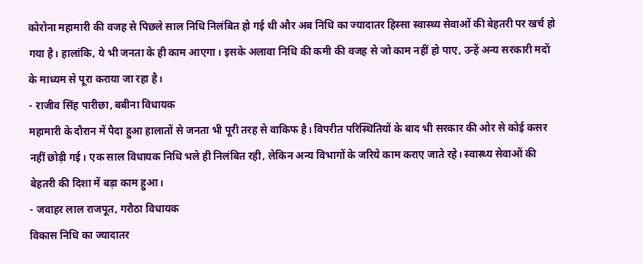कोरोना महामारी की वजह से पिछले साल निधि निलंबित हो गई थी और अब निधि का ज्यादातर हिस्सा स्वास्थ्य सेवाओं की बेहतरी पर खर्च हो गया है। हालांकि, ये भी जनता के ही काम आएगा। इसके अलावा निधि की कमी की वजह से जो काम नहीं हो पाए, उन्हें अन्य सरकारी मदों के माध्यम से पूरा कराया जा रहा है।
- राजीव सिंह पारीछा, बबीना विधायक
महामारी के दौरान में पैदा हुआ हालातों से जनता भी पूरी तरह से वाकिफ है। विपरीत परिस्थितियों के बाद भी सरकार की ओर से कोई कसर नहीं छोड़ी गई। एक साल विधायक निधि भले ही निलंबित रही, लेकिन अन्य विभागों के जरिये काम कराए जाते रहे। स्वास्थ्य सेवाओं की बेहतरी की दिशा में बड़ा काम हुआ।
- जवाहर लाल राजपूत, गरौठा विधायक
विकास निधि का ज्यादातर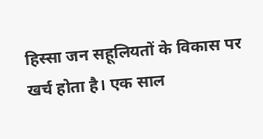हिस्सा जन सहूलियतों के विकास पर खर्च होता है। एक साल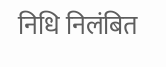निधि निलंबित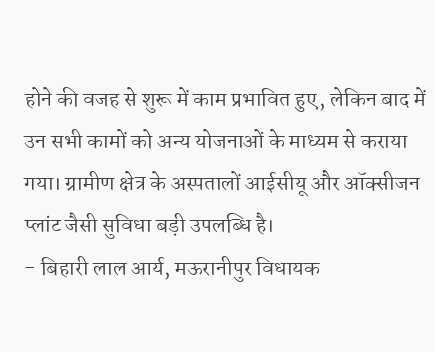होने की वजह से शुरू में काम प्रभावित हुए, लेकिन बाद में उन सभी कामों को अन्य योजनाओं के माध्यम से कराया गया। ग्रामीण क्षेत्र के अस्पतालों आईसीयू और ऑक्सीजन प्लांट जैसी सुविधा बड़ी उपलब्धि है।
- बिहारी लाल आर्य, मऊरानीपुर विधायक